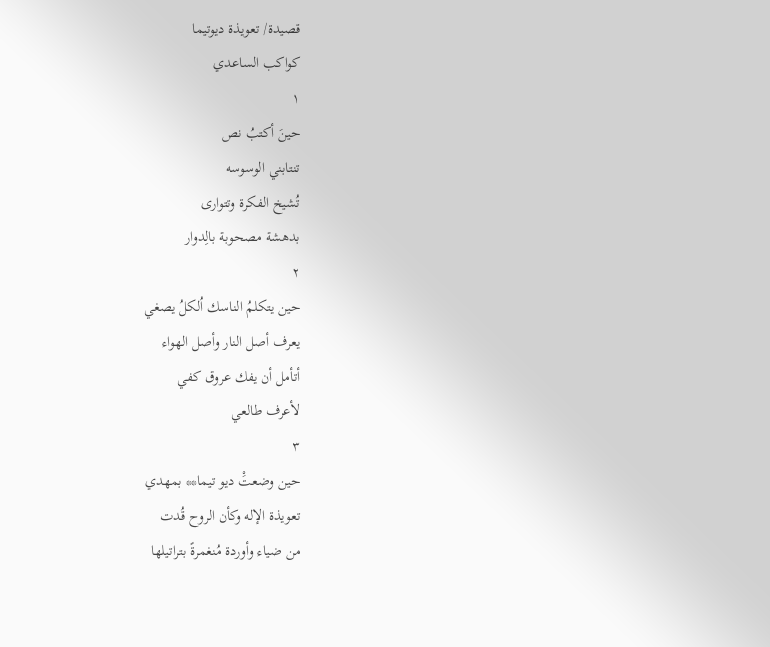قصيدة/ تعويذة ديوتيما
كواكب الساعدي
١
حينَ أكتبُ نص
تنتابني الوسوسه
تُشيخ الفكرة وتتوارى
بدهشة مصحوبة بالِدوار
٢
حين يتكلمُ الناسك اُلكلُ يصغي
يعرف أصل النار وأصل الهواء
أتأمل أن يفك عروق كفي
لأعرف طالعي
٣
حين وضعتَْ ديو تيما** بمهدي
تعويذة الإله وكأن الروح قُدت
من ضياء وأوردة مُنغمرةً بتراتيلها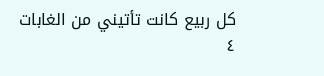كل ربيع كانت تأتيني من الغابات
٤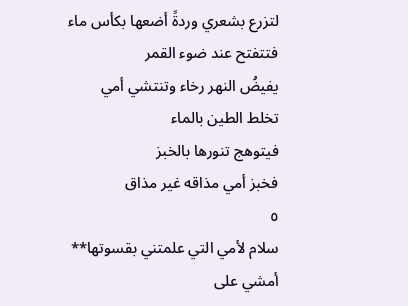لتزرع بشعري وردةً أضعها بكأس ماء
فتتفتح عند ضوء القمر
يفيضُ النهر رخاء وتنتشي أمي
تخلط الطين بالماء
فيتوهج تنورها بالخبز
فخبز أمي مذاقه غير مذاق
٥
سلام لأمي التي علمتني بقسوتها**
أمشي على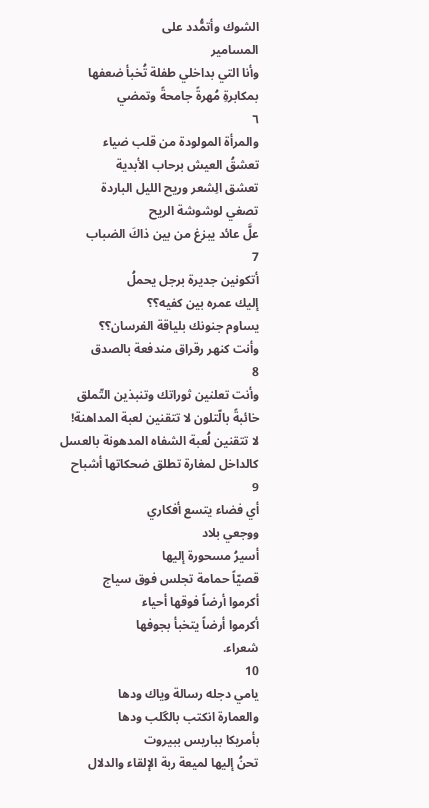الشوك وأتمُّدد على
المسامير
وأنا التي بداخلي طفلة تُخبأ ضعفها
بمكابرةِ مُهرةً جامحةً وتمضي
٦
والمرأة المولودة من قلب ضياء
تعشقُ العيش برحاب الأبدية
تعشق الِشعر وريح الليل الباردة
تصغي لوشوشة الريح
علَّ عائد يبزغ من بين ذاكَ الضباب
7
أتكونين جديرة برجل يحملُ
إليك عمره بين كفيه؟؟
يساوم جنونك بلياقة الفرسان؟؟
وأنت كنهر رقراق مندفعة بالصدق
8
وأنت تعلنين ثوراتك وتنبذين التّملق
خائبةً بالّتلون لا تتقنين لعبة المداهنة!
لا تتقنين لُعبة الشفاه المدهونة بالعسل
كالداخل لمغارة تطلق ضحكاتها أشباح
9
أي فضاء يتسع أفكاري
ووجعي بلاد
أسيرُ مسحورة إليها
قصيّاً حمامة تجلس فوق سياج
أكرموا أرضاً فوقها أحياء
أكرموا أرضاً يتخبأ بجوفها
شعراء.
10
يامي دجله رسالة وياك ودها
والعمارة انكتب بالگلب ودها
بأمريكا بباريس ببيروت
تحنُ إليها لميعة ربة الإلقاء والدلال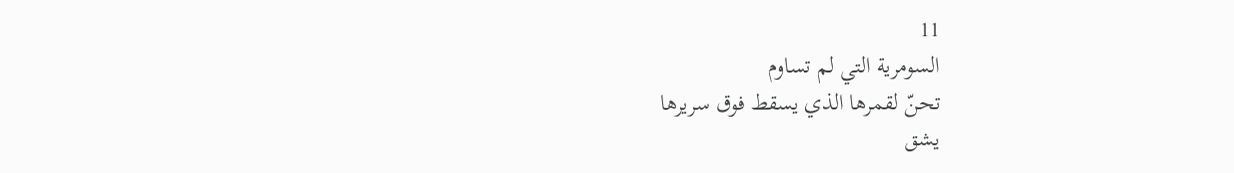11
السومرية التي لم تساوم
تحنّ لقمرها الذي يسقط فوق سريرها
يشق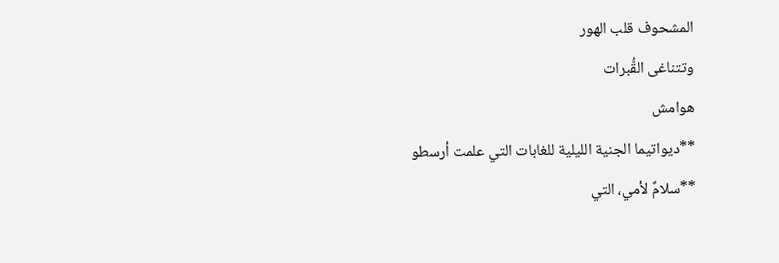المشحوف قلب الهور
وتتناغى القُّبرات
هوامش
**ديواتيما الجنية الليلية للغابات التي علمت أرسطو
**سلامٌ لأمي، التي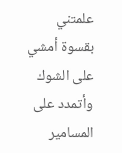علمتني بقسوة أمشي على الشوك وأتمدد على المسامير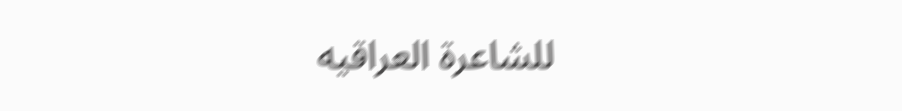للشاعرة العراقيه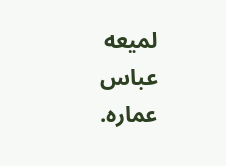لميعه عباس عماره.